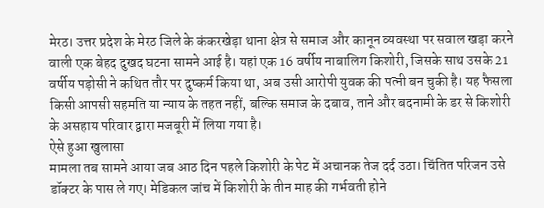मेरठ। उत्तर प्रदेश के मेरठ जिले के कंकरखेड़ा थाना क्षेत्र से समाज और कानून व्यवस्था पर सवाल खड़ा करने वाली एक बेहद दुखद घटना सामने आई है। यहां एक 16 वर्षीय नाबालिग किशोरी, जिसके साथ उसके 21 वर्षीय पड़ोसी ने कथित तौर पर दुष्कर्म किया था, अब उसी आरोपी युवक की पत्नी बन चुकी है। यह फैसला किसी आपसी सहमति या न्याय के तहत नहीं, बल्कि समाज के दबाव, ताने और बदनामी के डर से किशोरी के असहाय परिवार द्वारा मजबूरी में लिया गया है।
ऐसे हुआ खुलासा
मामला तब सामने आया जब आठ दिन पहले किशोरी के पेट में अचानक तेज दर्द उठा। चिंतित परिजन उसे डॉक्टर के पास ले गए। मेडिकल जांच में किशोरी के तीन माह की गर्भवती होने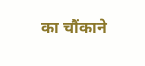का चौंकाने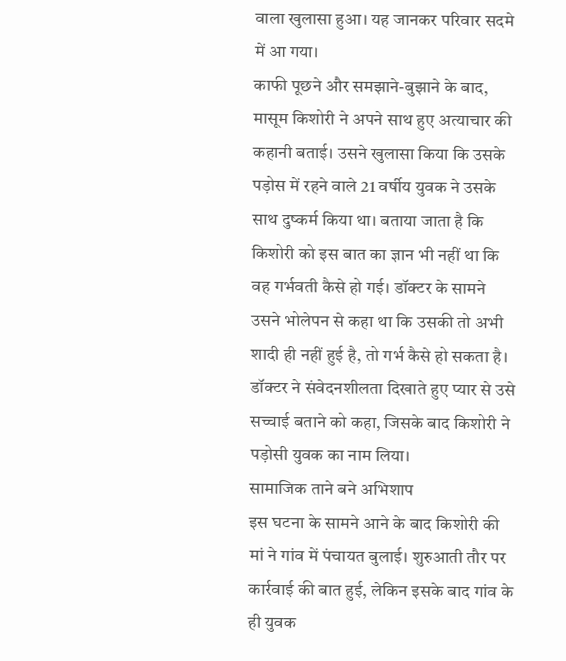वाला खुलासा हुआ। यह जानकर परिवार सदमे में आ गया।
काफी पूछने और समझाने-बुझाने के बाद, मासूम किशोरी ने अपने साथ हुए अत्याचार की कहानी बताई। उसने खुलासा किया कि उसके पड़ोस में रहने वाले 21 वर्षीय युवक ने उसके साथ दुष्कर्म किया था। बताया जाता है कि किशोरी को इस बात का ज्ञान भी नहीं था कि वह गर्भवती कैसे हो गई। डॉक्टर के सामने उसने भोलेपन से कहा था कि उसकी तो अभी शादी ही नहीं हुई है, तो गर्भ कैसे हो सकता है। डॉक्टर ने संवेदनशीलता दिखाते हुए प्यार से उसे सच्चाई बताने को कहा, जिसके बाद किशोरी ने पड़ोसी युवक का नाम लिया।
सामाजिक ताने बने अभिशाप
इस घटना के सामने आने के बाद किशोरी की मां ने गांव में पंचायत बुलाई। शुरुआती तौर पर कार्रवाई की बात हुई, लेकिन इसके बाद गांव के ही युवक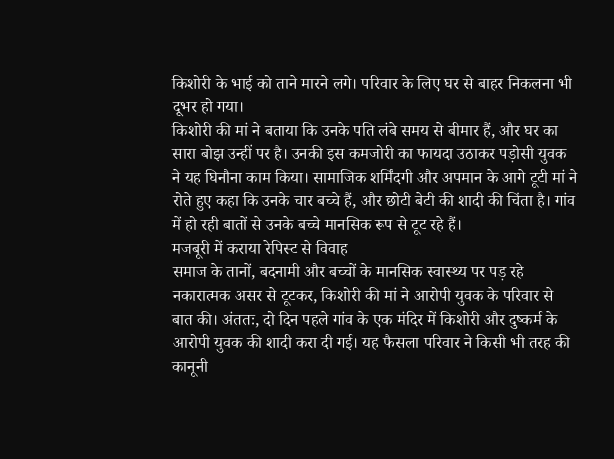किशोरी के भाई को ताने मारने लगे। परिवार के लिए घर से बाहर निकलना भी दूभर हो गया।
किशोरी की मां ने बताया कि उनके पति लंबे समय से बीमार हैं, और घर का सारा बोझ उन्हीं पर है। उनकी इस कमजोरी का फायदा उठाकर पड़ोसी युवक ने यह घिनौना काम किया। सामाजिक शर्मिंदगी और अपमान के आगे टूटी मां ने रोते हुए कहा कि उनके चार बच्चे हैं, और छोटी बेटी की शादी की चिंता है। गांव में हो रही बातों से उनके बच्चे मानसिक रूप से टूट रहे हैं।
मजबूरी में कराया रेपिस्ट से विवाह
समाज के तानों, बदनामी और बच्चों के मानसिक स्वास्थ्य पर पड़ रहे नकारात्मक असर से टूटकर, किशोरी की मां ने आरोपी युवक के परिवार से बात की। अंततः, दो दिन पहले गांव के एक मंदिर में किशोरी और दुष्कर्म के आरोपी युवक की शादी करा दी गई। यह फैसला परिवार ने किसी भी तरह की कानूनी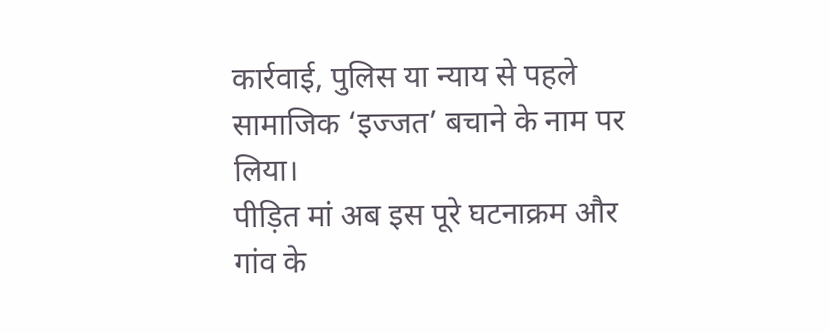कार्रवाई, पुलिस या न्याय से पहले सामाजिक ‘इज्जत’ बचाने के नाम पर लिया।
पीड़ित मां अब इस पूरे घटनाक्रम और गांव के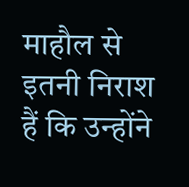माहौल से इतनी निराश हैं कि उन्होंने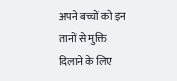अपने बच्चों को इन तानों से मुक्ति दिलाने के लिए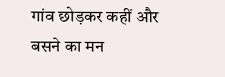गांव छोड़कर कहीं और बसने का मन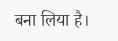बना लिया है।